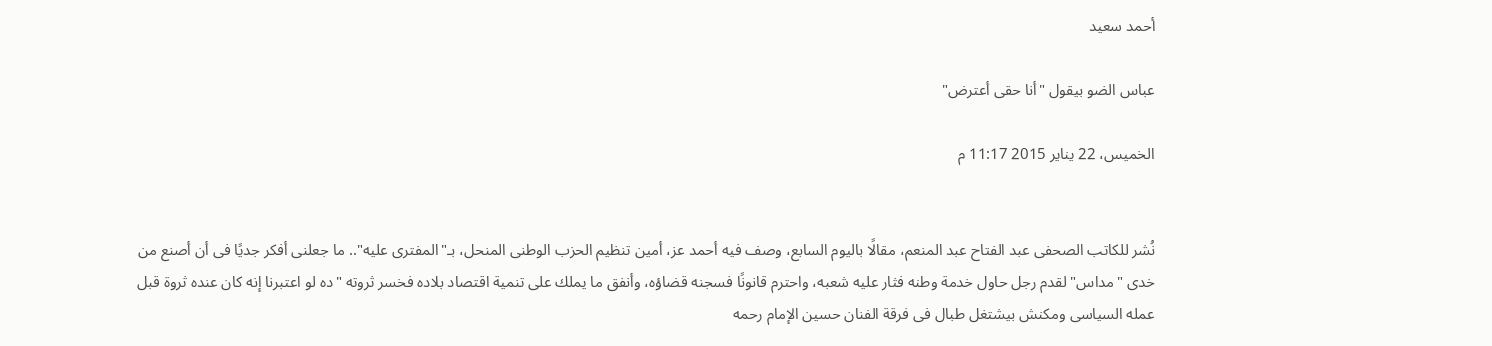أحمد سعيد

عباس الضو بيقول "أنا حقى أعترض"

الخميس، 22 يناير 2015 11:17 م


نُشر للكاتب الصحفى عبد الفتاح عبد المنعم، مقالًا باليوم السابع، وصف فيه أحمد عز، أمين تنظيم الحزب الوطنى المنحل، بـ"المفترى عليه".. ما جعلنى أفكر جديًا فى أن أصنع من خدى "مداس" لقدم رجل حاول خدمة وطنه فثار عليه شعبه، واحترم قانونًا فسجنه قضاؤه، وأنفق ما يملك على تنمية اقتصاد بلاده فخسر ثروته "ده لو اعتبرنا إنه كان عنده ثروة قبل عمله السياسى ومكنش بيشتغل طبال فى فرقة الفنان حسين الإمام رحمه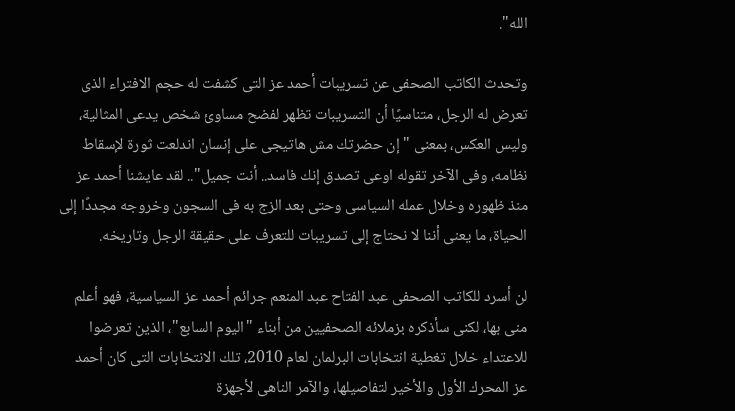الله".

وتحدث الكاتب الصحفى عن تسريبات أحمد عز التى كشفت له حجم الافتراء الذى تعرض له الرجل، متناسيًا أن التسريبات تظهر لفضح مساوئ شخص يدعى المثالية، وليس العكس، بمعنى " إن حضرتك مش هاتيجى على إنسان اندلعت ثورة لإسقاط نظامه، وفى الآخر تقوله اوعى تصدق إنك فاسد.. أنت جميل".. لقد عايشنا أحمد عز منذ ظهوره وخلال عمله السياسى وحتى بعد الزج به فى السجون وخروجه مجددًا إلى الحياة، ما يعنى أننا لا نحتاج إلى تسريبات للتعرف على حقيقة الرجل وتاريخه.

لن أسرد للكاتب الصحفى عبد الفتاح عبد المنعم جرائم أحمد عز السياسية، فهو أعلم منى بها، لكنى سأذكره بزملائه الصحفيين من أبناء "اليوم السابع"، الذين تعرضوا للاعتداء خلال تغطية انتخابات البرلمان لعام 2010، تلك الانتخابات التى كان أحمد عز المحرك الأول والأخير لتفاصيلها، والآمر الناهى لأجهزة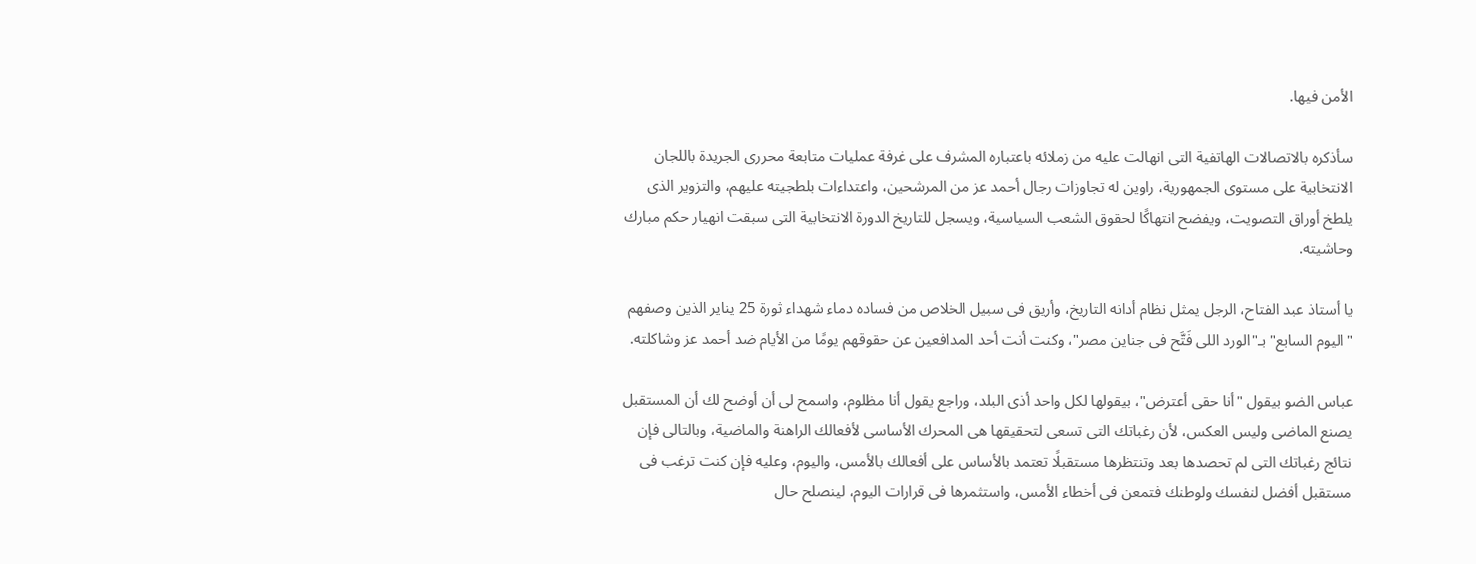الأمن فيها.

سأذكره بالاتصالات الهاتفية التى انهالت عليه من زملائه باعتباره المشرف على غرفة عمليات متابعة محررى الجريدة باللجان الانتخابية على مستوى الجمهورية، راوين له تجاوزات رجال أحمد عز من المرشحين، واعتداءات بلطجيته عليهم، والتزوير الذى يلطخ أوراق التصويت، ويفضح انتهاكًا لحقوق الشعب السياسية، ويسجل للتاريخ الدورة الانتخابية التى سبقت انهيار حكم مبارك وحاشيته.

يا أستاذ عبد الفتاح، الرجل يمثل نظام أدانه التاريخ، وأريق فى سبيل الخلاص من فساده دماء شهداء ثورة 25 يناير الذين وصفهم "اليوم السابع" بـ"الورد اللى فَتَّح فى جناين مصر"، وكنت أنت أحد المدافعين عن حقوقهم يومًا من الأيام ضد أحمد عز وشاكلته.

عباس الضو بيقول "أنا حقى أعترض"، بيقولها لكل واحد أذى البلد، وراجع يقول أنا مظلوم، واسمح لى أن أوضح لك أن المستقبل يصنع الماضى وليس العكس، لأن رغباتك التى تسعى لتحقيقها هى المحرك الأساسى لأفعالك الراهنة والماضية، وبالتالى فإن نتائج رغباتك التى لم تحصدها بعد وتنتظرها مستقبلًا تعتمد بالأساس على أفعالك بالأمس، واليوم، وعليه فإن كنت ترغب فى مستقبل أفضل لنفسك ولوطنك فتمعن فى أخطاء الأمس، واستثمرها فى قرارات اليوم، لينصلح حال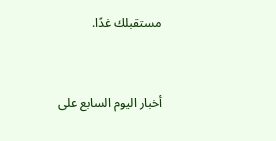مستقبلك غدًا.



أخبار اليوم السابع على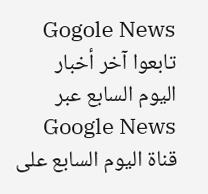Gogole News تابعوا آخر أخبار اليوم السابع عبر Google News
قناة اليوم السابع على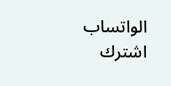الواتساب اشترك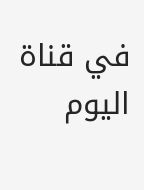في قناة اليوم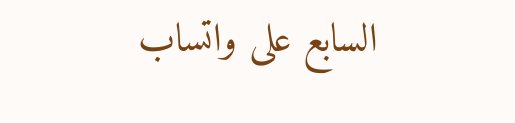السابع على واتساب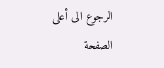الرجوع الى أعلى الصفحة